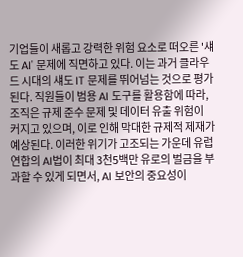기업들이 새롭고 강력한 위험 요소로 떠오른 '섀도 AI' 문제에 직면하고 있다. 이는 과거 클라우드 시대의 섀도 IT 문제를 뛰어넘는 것으로 평가된다. 직원들이 범용 AI 도구를 활용함에 따라, 조직은 규제 준수 문제 및 데이터 유출 위험이 커지고 있으며, 이로 인해 막대한 규제적 제재가 예상된다. 이러한 위기가 고조되는 가운데 유럽 연합의 AI법이 최대 3천5백만 유로의 벌금을 부과할 수 있게 되면서, AI 보안의 중요성이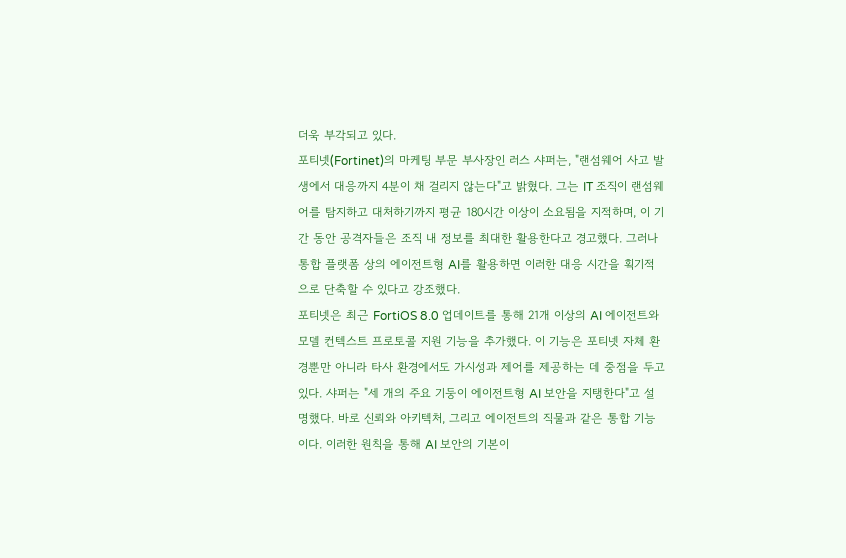더욱 부각되고 있다.
포티넷(Fortinet)의 마케팅 부문 부사장인 러스 샤퍼는, "랜섬웨어 사고 발생에서 대응까지 4분이 채 걸리지 않는다"고 밝혔다. 그는 IT 조직이 랜섬웨어를 탐지하고 대처하기까지 평균 180시간 이상이 소요됨을 지적하며, 이 기간 동안 공격자들은 조직 내 정보를 최대한 활용한다고 경고했다. 그러나 통합 플랫폼 상의 에이전트형 AI를 활용하면 이러한 대응 시간을 획기적으로 단축할 수 있다고 강조했다.
포티넷은 최근 FortiOS 8.0 업데이트를 통해 21개 이상의 AI 에이전트와 모델 컨텍스트 프로토콜 지원 기능을 추가했다. 이 기능은 포티넷 자체 환경뿐만 아니라 타사 환경에서도 가시성과 제어를 제공하는 데 중점을 두고 있다. 샤퍼는 "세 개의 주요 기둥이 에이전트형 AI 보안을 지탱한다"고 설명했다. 바로 신뢰와 아키텍처, 그리고 에이전트의 직물과 같은 통합 기능이다. 이러한 원칙을 통해 AI 보안의 기본이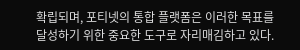확립되며, 포티넷의 통합 플랫폼은 이러한 목표를 달성하기 위한 중요한 도구로 자리매김하고 있다.